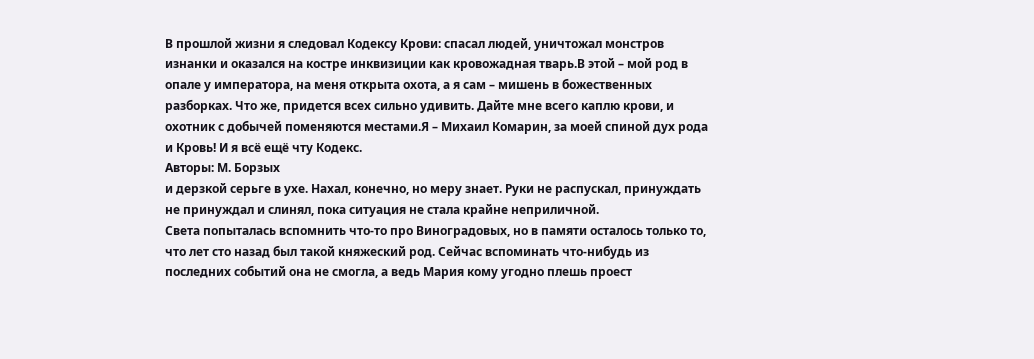В прошлой жизни я следовал Кодексу Крови: спасал людей, уничтожал монстров изнанки и оказался на костре инквизиции как кровожадная тварь.В этой – мой род в опале у императора, на меня открыта охота, а я сам – мишень в божественных разборках. Что же, придется всех сильно удивить. Дайте мне всего каплю крови, и охотник с добычей поменяются местами.Я – Михаил Комарин, за моей спиной дух рода и Кровь! И я всё ещё чту Кодекс.
Авторы: М. Борзых
и дерзкой серьге в ухе. Нахал, конечно, но меру знает. Руки не распускал, принуждать не принуждал и слинял, пока ситуация не стала крайне неприличной.
Света попыталась вспомнить что-то про Виноградовых, но в памяти осталось только то, что лет сто назад был такой княжеский род. Сейчас вспоминать что-нибудь из последних событий она не смогла, а ведь Мария кому угодно плешь проест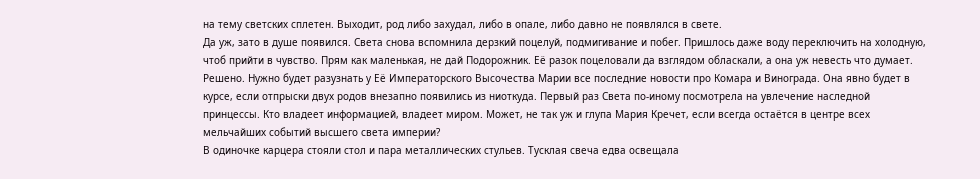на тему светских сплетен. Выходит, род либо захудал, либо в опале, либо давно не появлялся в свете.
Да уж, зато в душе появился. Света снова вспомнила дерзкий поцелуй, подмигивание и побег. Пришлось даже воду переключить на холодную, чтоб прийти в чувство. Прям как маленькая, не дай Подорожник. Её разок поцеловали да взглядом обласкали, а она уж невесть что думает. Решено. Нужно будет разузнать у Её Императорского Высочества Марии все последние новости про Комара и Винограда. Она явно будет в курсе, если отпрыски двух родов внезапно появились из ниоткуда. Первый раз Света по-иному посмотрела на увлечение наследной принцессы. Кто владеет информацией, владеет миром. Может, не так уж и глупа Мария Кречет, если всегда остаётся в центре всех мельчайших событий высшего света империи?
В одиночке карцера стояли стол и пара металлических стульев. Тусклая свеча едва освещала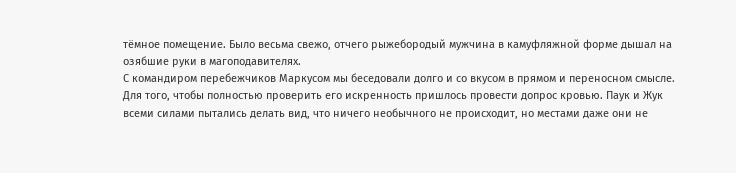тёмное помещение. Было весьма свежо, отчего рыжебородый мужчина в камуфляжной форме дышал на озябшие руки в магоподавителях.
С командиром перебежчиков Маркусом мы беседовали долго и со вкусом в прямом и переносном смысле. Для того, чтобы полностью проверить его искренность пришлось провести допрос кровью. Паук и Жук всеми силами пытались делать вид, что ничего необычного не происходит, но местами даже они не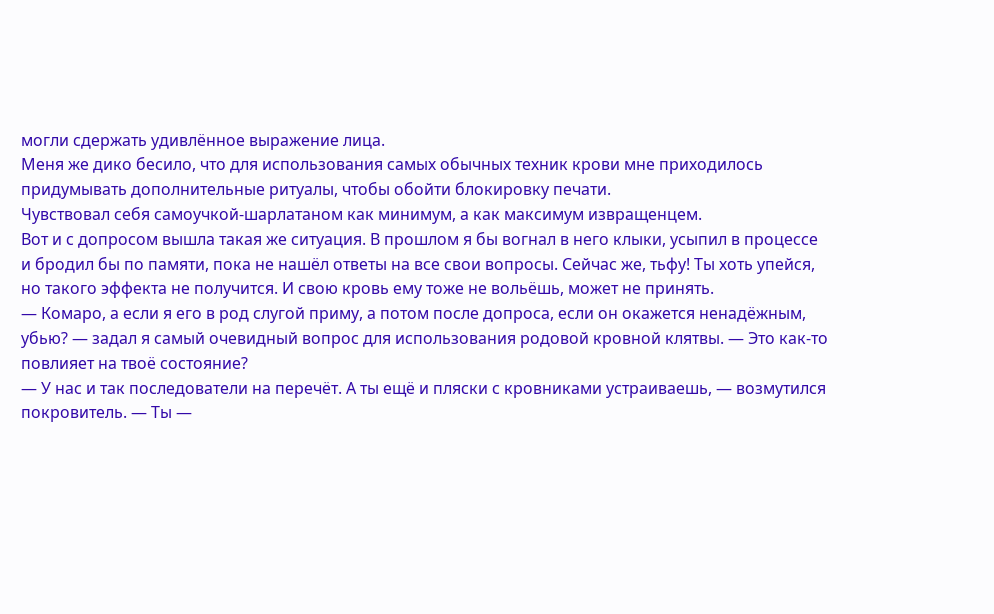могли сдержать удивлённое выражение лица.
Меня же дико бесило, что для использования самых обычных техник крови мне приходилось придумывать дополнительные ритуалы, чтобы обойти блокировку печати.
Чувствовал себя самоучкой-шарлатаном как минимум, а как максимум извращенцем.
Вот и с допросом вышла такая же ситуация. В прошлом я бы вогнал в него клыки, усыпил в процессе и бродил бы по памяти, пока не нашёл ответы на все свои вопросы. Сейчас же, тьфу! Ты хоть упейся, но такого эффекта не получится. И свою кровь ему тоже не вольёшь, может не принять.
— Комаро, а если я его в род слугой приму, а потом после допроса, если он окажется ненадёжным, убью? — задал я самый очевидный вопрос для использования родовой кровной клятвы. — Это как-то повлияет на твоё состояние?
— У нас и так последователи на перечёт. А ты ещё и пляски с кровниками устраиваешь, — возмутился покровитель. — Ты —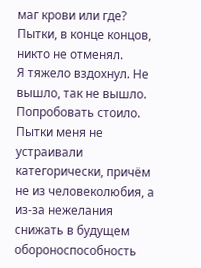маг крови или где? Пытки, в конце концов, никто не отменял.
Я тяжело вздохнул. Не вышло, так не вышло. Попробовать стоило. Пытки меня не устраивали категорически, причём не из человеколюбия, а из-за нежелания снижать в будущем обороноспособность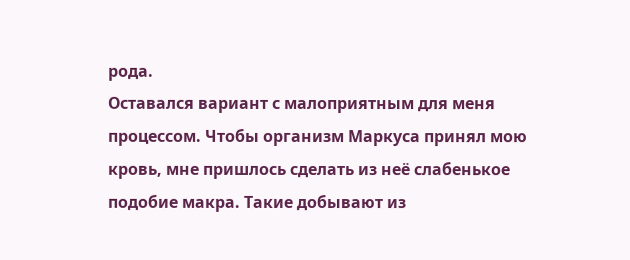рода.
Оставался вариант с малоприятным для меня процессом. Чтобы организм Маркуса принял мою кровь, мне пришлось сделать из неё слабенькое подобие макра. Такие добывают из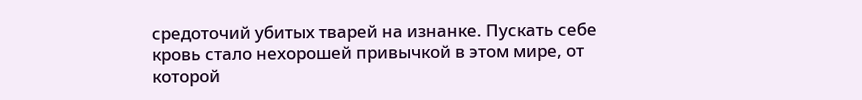средоточий убитых тварей на изнанке. Пускать себе кровь стало нехорошей привычкой в этом мире, от которой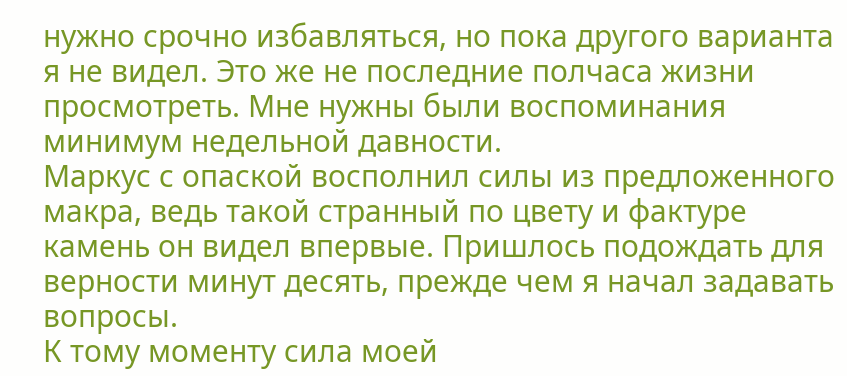нужно срочно избавляться, но пока другого варианта я не видел. Это же не последние полчаса жизни просмотреть. Мне нужны были воспоминания минимум недельной давности.
Маркус с опаской восполнил силы из предложенного макра, ведь такой странный по цвету и фактуре камень он видел впервые. Пришлось подождать для верности минут десять, прежде чем я начал задавать вопросы.
К тому моменту сила моей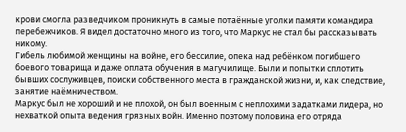крови смогла разведчиком проникнуть в самые потаённые уголки памяти командира перебежчиков. Я видел достаточно много из того, что Маркус не стал бы рассказывать никому.
Гибель любимой женщины на войне, его бессилие, опека над ребёнком погибшего боевого товарища и даже оплата обучения в магучилище. Были и попытки сплотить бывших сослуживцев, поиски собственного места в гражданской жизни, и, как следствие, занятие наёмничеством.
Маркус был не хороший и не плохой, он был военным с неплохими задатками лидера, но нехваткой опыта ведения грязных войн. Именно поэтому половина его отряда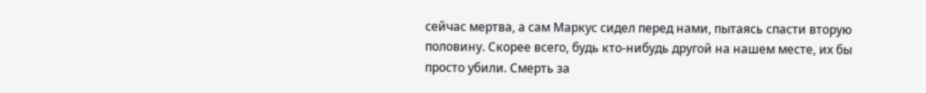сейчас мертва, а сам Маркус сидел перед нами, пытаясь спасти вторую половину. Скорее всего, будь кто-нибудь другой на нашем месте, их бы просто убили. Смерть за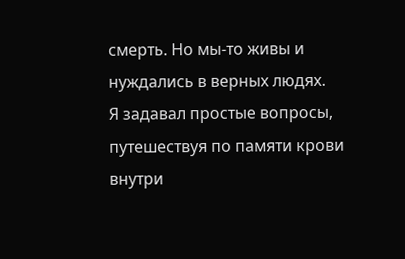смерть. Но мы-то живы и нуждались в верных людях.
Я задавал простые вопросы, путешествуя по памяти крови внутри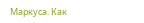Маркуса. Как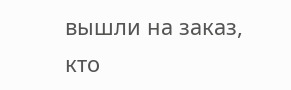вышли на заказ, кто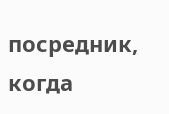посредник, когда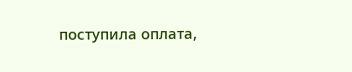поступила оплата,